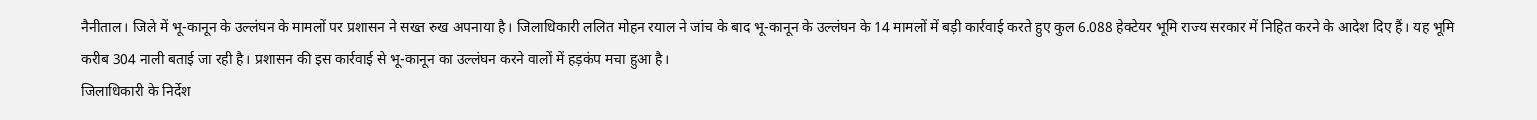नैनीताल। जिले में भू-कानून के उल्लंघन के मामलों पर प्रशासन ने सख्त रुख अपनाया है। जिलाधिकारी ललित मोहन रयाल ने जांच के बाद भू-कानून के उल्लंघन के 14 मामलों में बड़ी कार्रवाई करते हुए कुल 6.088 हेक्टेयर भूमि राज्य सरकार में निहित करने के आदेश दिए हैं। यह भूमि करीब 304 नाली बताई जा रही है। प्रशासन की इस कार्रवाई से भू-कानून का उल्लंघन करने वालों में हड़कंप मचा हुआ है।
जिलाधिकारी के निर्देश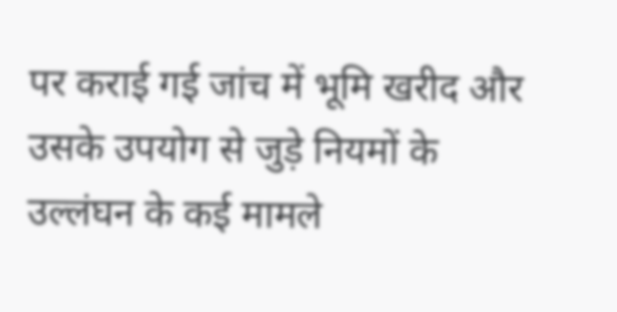पर कराई गई जांच में भूमि खरीद और उसके उपयोग से जुड़े नियमों के उल्लंघन के कई मामले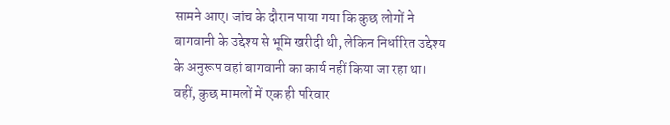सामने आए। जांच के दौरान पाया गया कि कुछ लोगों ने बागवानी के उद्देश्य से भूमि खरीदी थी, लेकिन निर्धारित उद्देश्य के अनुरूप वहां बागवानी का कार्य नहीं किया जा रहा था।
वहीं, कुछ मामलों में एक ही परिवार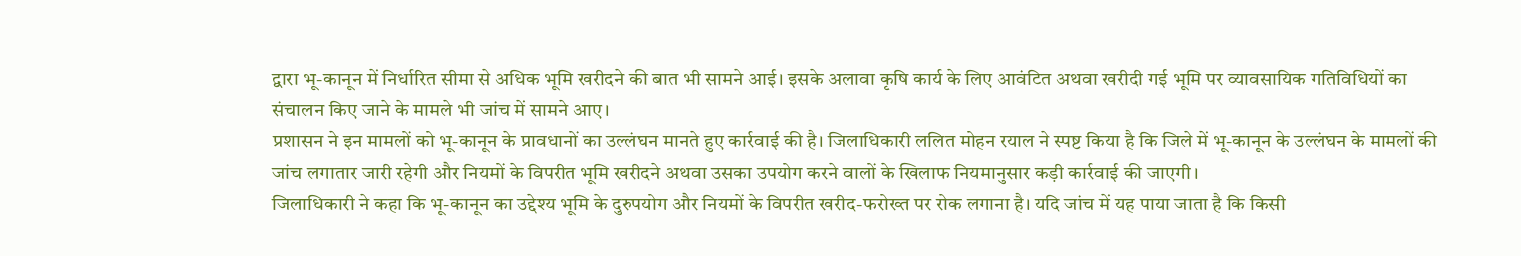द्वारा भू-कानून में निर्धारित सीमा से अधिक भूमि खरीदने की बात भी सामने आई। इसके अलावा कृषि कार्य के लिए आवंटित अथवा खरीदी गई भूमि पर व्यावसायिक गतिविधियों का संचालन किए जाने के मामले भी जांच में सामने आए।
प्रशासन ने इन मामलों को भू-कानून के प्रावधानों का उल्लंघन मानते हुए कार्रवाई की है। जिलाधिकारी ललित मोहन रयाल ने स्पष्ट किया है कि जिले में भू-कानून के उल्लंघन के मामलों की जांच लगातार जारी रहेगी और नियमों के विपरीत भूमि खरीदने अथवा उसका उपयोग करने वालों के खिलाफ नियमानुसार कड़ी कार्रवाई की जाएगी।
जिलाधिकारी ने कहा कि भू-कानून का उद्देश्य भूमि के दुरुपयोग और नियमों के विपरीत खरीद-फरोख्त पर रोक लगाना है। यदि जांच में यह पाया जाता है कि किसी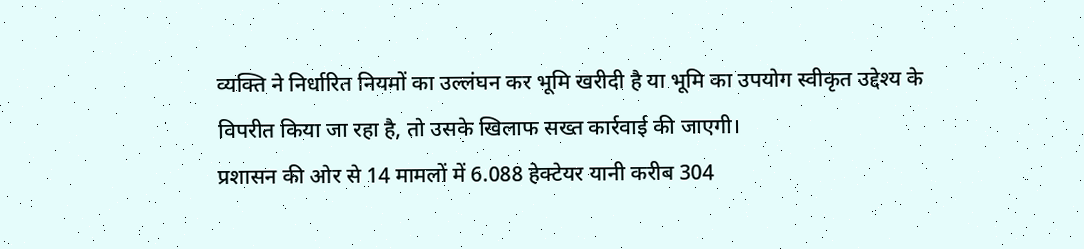व्यक्ति ने निर्धारित नियमों का उल्लंघन कर भूमि खरीदी है या भूमि का उपयोग स्वीकृत उद्देश्य के विपरीत किया जा रहा है, तो उसके खिलाफ सख्त कार्रवाई की जाएगी।
प्रशासन की ओर से 14 मामलों में 6.088 हेक्टेयर यानी करीब 304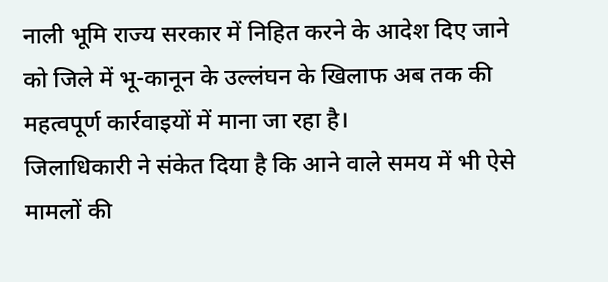नाली भूमि राज्य सरकार में निहित करने के आदेश दिए जाने को जिले में भू-कानून के उल्लंघन के खिलाफ अब तक की महत्वपूर्ण कार्रवाइयों में माना जा रहा है।
जिलाधिकारी ने संकेत दिया है कि आने वाले समय में भी ऐसे मामलों की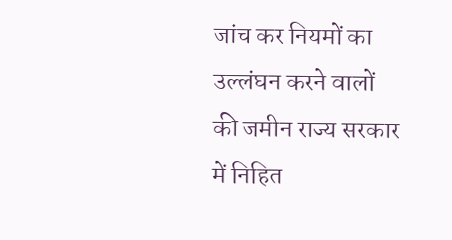जांच कर नियमों का उल्लंघन करने वालों की जमीन राज्य सरकार में निहित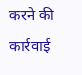करने की कार्रवाई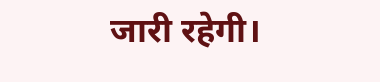जारी रहेगी।